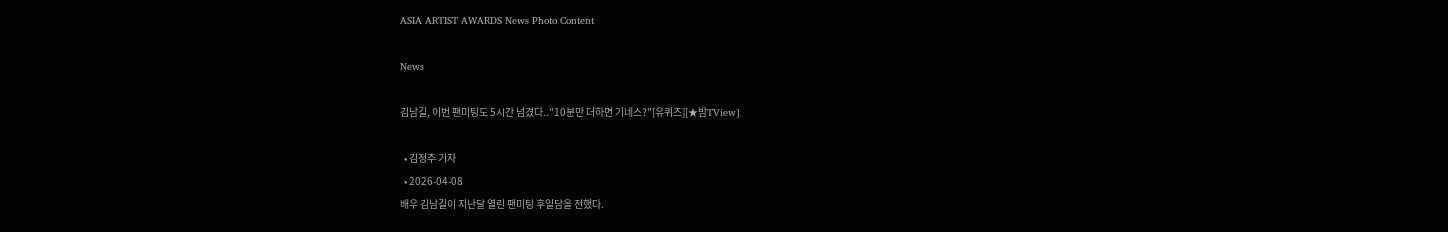ASIA ARTIST AWARDS News Photo Content

News

김남길, 이번 팬미팅도 5시간 넘겼다.."10분만 더하면 기네스?"[유퀴즈][★밤TView]

  • 김정주 기자
  • 2026-04-08
배우 김남길이 지난달 열린 팬미팅 후일담을 전했다.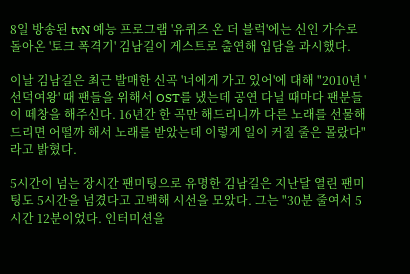8일 방송된 tvN 예능 프로그램 '유퀴즈 온 더 블럭'에는 신인 가수로 돌아온 '토크 폭격기' 김남길이 게스트로 출연해 입담을 과시했다.

이날 김남길은 최근 발매한 신곡 '너에게 가고 있어'에 대해 "2010년 '선덕여왕' 때 팬들을 위해서 OST를 냈는데 공연 다닐 때마다 팬분들이 떼창을 해주신다. 16년간 한 곡만 해드리니까 다른 노래를 선물해드리면 어떨까 해서 노래를 받았는데 이렇게 일이 커질 줄은 몰랐다"라고 밝혔다.

5시간이 넘는 장시간 팬미팅으로 유명한 김남길은 지난달 열린 팬미팅도 5시간을 넘겼다고 고백해 시선을 모았다. 그는 "30분 줄여서 5시간 12분이었다. 인터미션을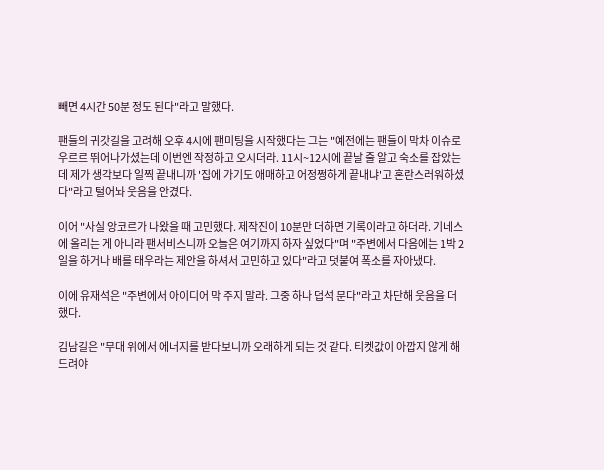빼면 4시간 50분 정도 된다"라고 말했다.

팬들의 귀갓길을 고려해 오후 4시에 팬미팅을 시작했다는 그는 "예전에는 팬들이 막차 이슈로 우르르 뛰어나가셨는데 이번엔 작정하고 오시더라. 11시~12시에 끝날 줄 알고 숙소를 잡았는데 제가 생각보다 일찍 끝내니까 '집에 가기도 애매하고 어정쩡하게 끝내냐'고 혼란스러워하셨다"라고 털어놔 웃음을 안겼다.

이어 "사실 앙코르가 나왔을 때 고민했다. 제작진이 10분만 더하면 기록이라고 하더라. 기네스에 올리는 게 아니라 팬서비스니까 오늘은 여기까지 하자 싶었다"며 "주변에서 다음에는 1박 2일을 하거나 배를 태우라는 제안을 하셔서 고민하고 있다"라고 덧붙여 폭소를 자아냈다.

이에 유재석은 "주변에서 아이디어 막 주지 말라. 그중 하나 덥석 문다"라고 차단해 웃음을 더했다.

김남길은 "무대 위에서 에너지를 받다보니까 오래하게 되는 것 같다. 티켓값이 아깝지 않게 해드려야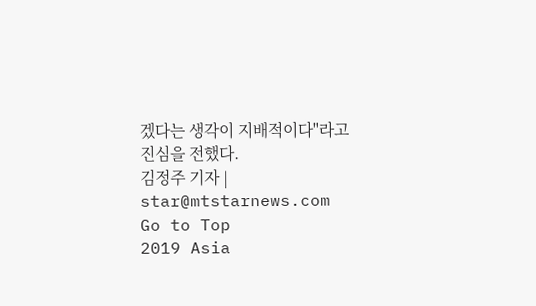겠다는 생각이 지배적이다"라고 진심을 전했다.
김정주 기자 | star@mtstarnews.com
Go to Top
2019 Asia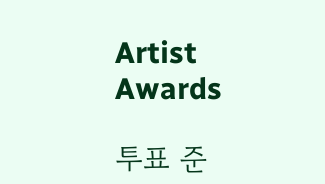Artist Awards

투표 준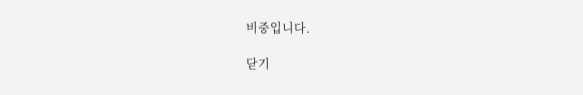비중입니다.

닫기